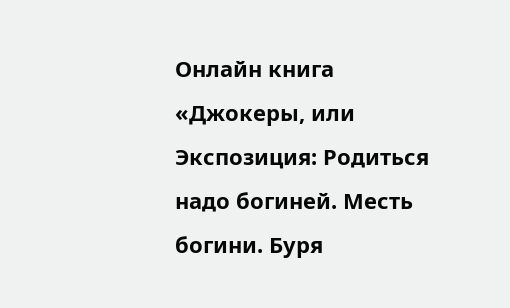Онлайн книга «Джокеры, или Экспозиция: Родиться надо богиней. Месть богини. Буря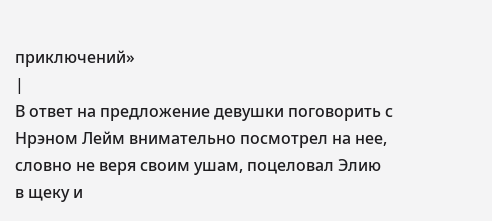приключений»
|
В ответ на предложение девушки поговорить с Нрэном Лейм внимательно посмотрел на нее, словно не веря своим ушам, поцеловал Элию в щеку и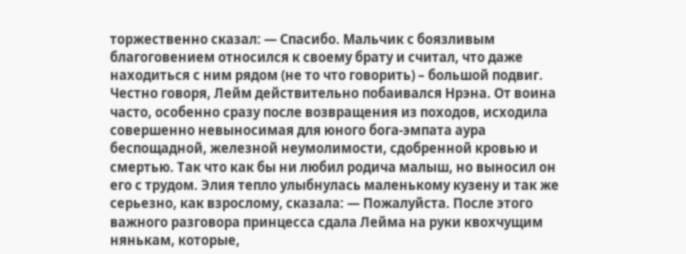торжественно сказал: — Спасибо. Мальчик с боязливым благоговением относился к своему брату и считал, что даже находиться с ним рядом (не то что говорить) – большой подвиг. Честно говоря, Лейм действительно побаивался Нрэна. От воина часто, особенно сразу после возвращения из походов, исходила совершенно невыносимая для юного бога-эмпата аура беспощадной, железной неумолимости, сдобренной кровью и смертью. Так что как бы ни любил родича малыш, но выносил он его с трудом. Элия тепло улыбнулась маленькому кузену и так же серьезно, как взрослому, сказала: — Пожалуйста. После этого важного разговора принцесса сдала Лейма на руки квохчущим нянькам, которые,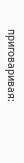приговаривая: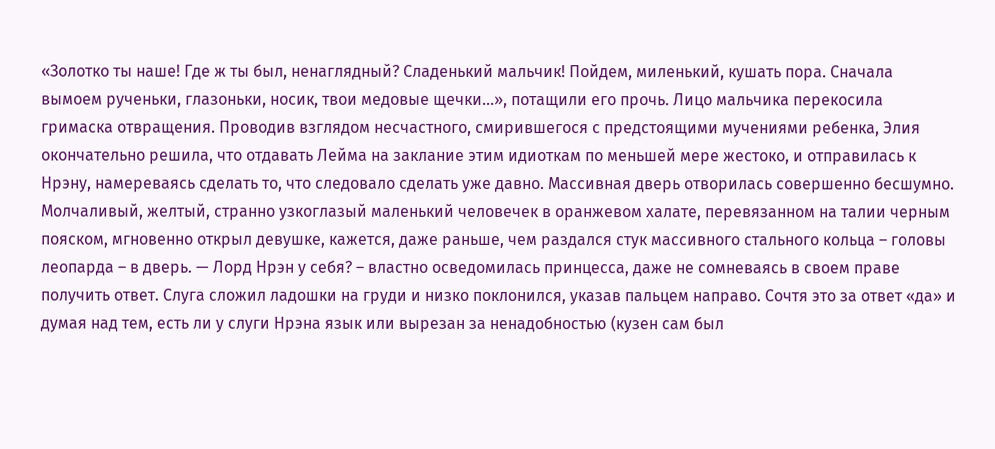«Золотко ты наше! Где ж ты был, ненаглядный? Сладенький мальчик! Пойдем, миленький, кушать пора. Сначала вымоем рученьки, глазоньки, носик, твои медовые щечки…», потащили его прочь. Лицо мальчика перекосила гримаска отвращения. Проводив взглядом несчастного, смирившегося с предстоящими мучениями ребенка, Элия окончательно решила, что отдавать Лейма на заклание этим идиоткам по меньшей мере жестоко, и отправилась к Нрэну, намереваясь сделать то, что следовало сделать уже давно. Массивная дверь отворилась совершенно бесшумно. Молчаливый, желтый, странно узкоглазый маленький человечек в оранжевом халате, перевязанном на талии черным пояском, мгновенно открыл девушке, кажется, даже раньше, чем раздался стук массивного стального кольца – головы леопарда – в дверь. — Лорд Нрэн у себя? – властно осведомилась принцесса, даже не сомневаясь в своем праве получить ответ. Слуга сложил ладошки на груди и низко поклонился, указав пальцем направо. Сочтя это за ответ «да» и думая над тем, есть ли у слуги Нрэна язык или вырезан за ненадобностью (кузен сам был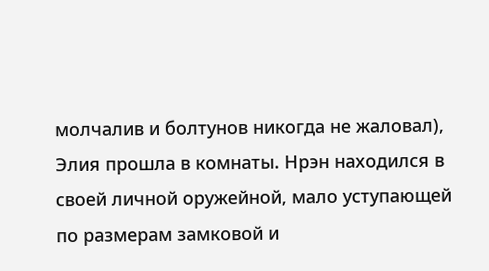молчалив и болтунов никогда не жаловал), Элия прошла в комнаты. Нрэн находился в своей личной оружейной, мало уступающей по размерам замковой и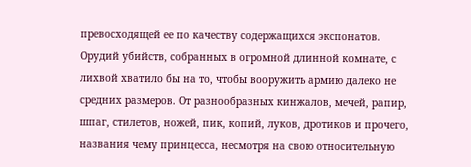превосходящей ее по качеству содержащихся экспонатов. Орудий убийств, собранных в огромной длинной комнате, с лихвой хватило бы на то, чтобы вооружить армию далеко не средних размеров. От разнообразных кинжалов, мечей, рапир, шпаг, стилетов, ножей, пик, копий, луков, дротиков и прочего, названия чему принцесса, несмотря на свою относительную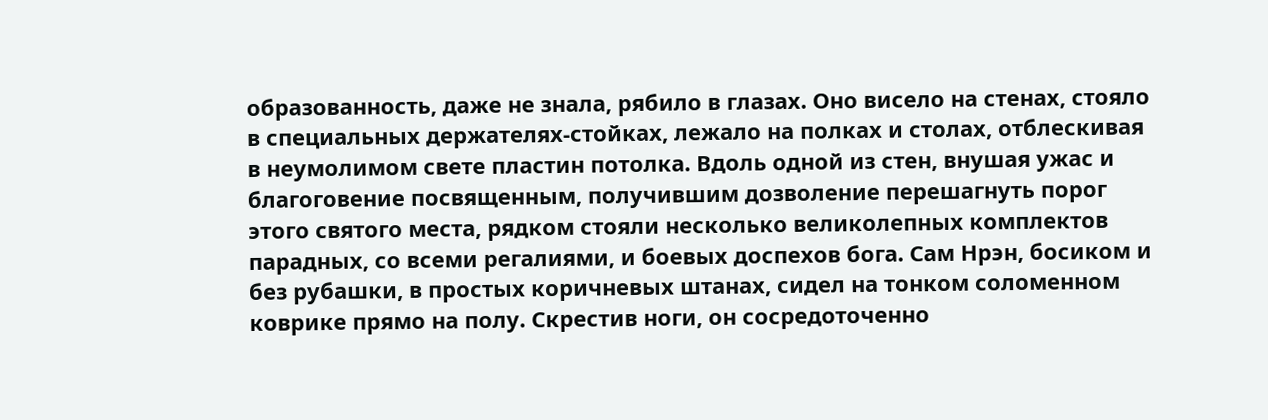образованность, даже не знала, рябило в глазах. Оно висело на стенах, стояло в специальных держателях-стойках, лежало на полках и столах, отблескивая в неумолимом свете пластин потолка. Вдоль одной из стен, внушая ужас и благоговение посвященным, получившим дозволение перешагнуть порог этого святого места, рядком стояли несколько великолепных комплектов парадных, со всеми регалиями, и боевых доспехов бога. Сам Нрэн, босиком и без рубашки, в простых коричневых штанах, сидел на тонком соломенном коврике прямо на полу. Скрестив ноги, он сосредоточенно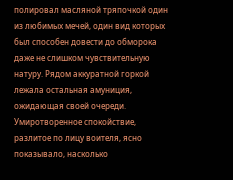полировал масляной тряпочкой один из любимых мечей, один вид которых был способен довести до обморока даже не слишком чувствительную натуру. Рядом аккуратной горкой лежала остальная амуниция, ожидающая своей очереди. Умиротворенное спокойствие, разлитое по лицу воителя, ясно показывало, насколько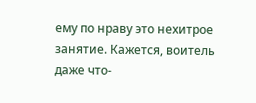ему по нраву это нехитрое занятие. Кажется, воитель даже что-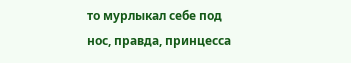то мурлыкал себе под нос, правда, принцесса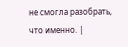не смогла разобрать, что именно. |